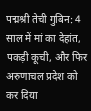पद्मश्री तेची गुब‍िन: 4 साल में मां का देहांत, पकड़ी कूची, और फ‍िर अरुणाचल प्रदेश को कर द‍िया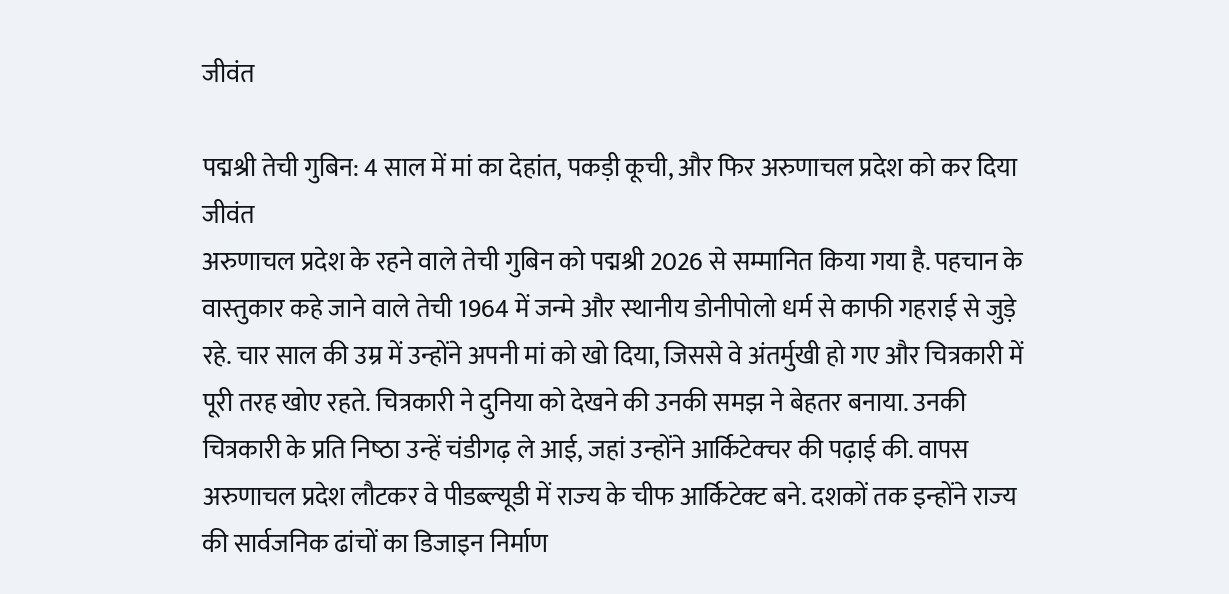जीवंत

पद्मश्री तेची गुब‍िन: 4 साल में मां का देहांत, पकड़ी कूची, और फ‍िर अरुणाचल प्रदेश को कर द‍िया जीवंत
अरुणाचल प्रदेश के रहने वाले तेची गुब‍िन को पद्मश्री 2026 से सम्‍मान‍ित क‍िया गया है. पहचान के वास्‍तुकार कहे जाने वाले तेची 1964 में जन्‍मे और स्‍थानीय डोनीपोलो धर्म से काफी गहराई से जुड़े रहे. चार साल की उम्र में उन्‍होंने अपनी मां को खो द‍िया, ज‍िससे वे अंतर्मुखी हो गए और च‍ित्रकारी में पूरी तरह खोए रहते. च‍ित्रकारी ने दुन‍िया को देखने की उनकी समझ ने बेहतर बनाया. उनकी च‍ित्रकारी के प्रत‍ि न‍िष्‍ठा उन्‍हें चंडीगढ़ ले आई, जहां उन्‍होंने आर्किटेक्‍चर की पढ़ाई की. वापस अरुणाचल प्रदेश लौटकर वे पीडब्‍ल्‍यूडी में राज्‍य के चीफ आर्किटेक्‍ट बने. दशकों तक इन्‍होंने राज्‍य की सार्वजन‍िक ढांचों का ड‍िजाइन न‍िर्माण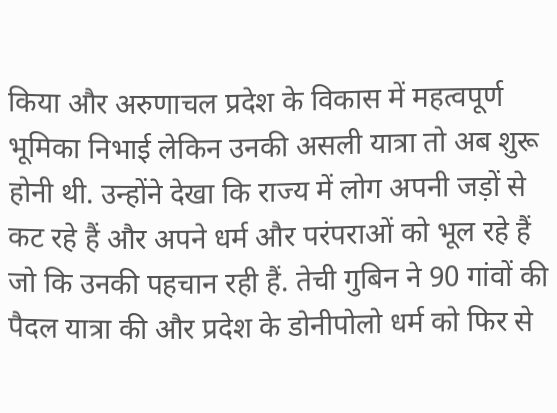क‍िया और अरुणाचल प्रदेश के व‍िकास में महत्‍वपूर्ण भूम‍िका न‍िभाई लेक‍िन उनकी असली यात्रा तो अब शुरू होनी थी. उन्‍होंने देखा क‍ि राज्‍य में लोग अपनी जड़ों से कट रहे हैं और अपने धर्म और परंपराओं को भूल रहे हैं जो क‍ि उनकी पहचान रही हैं. तेची गुब‍िन ने 90 गांवों की पैदल यात्रा की और प्रदेश के डोनीपोलो धर्म को फ‍िर से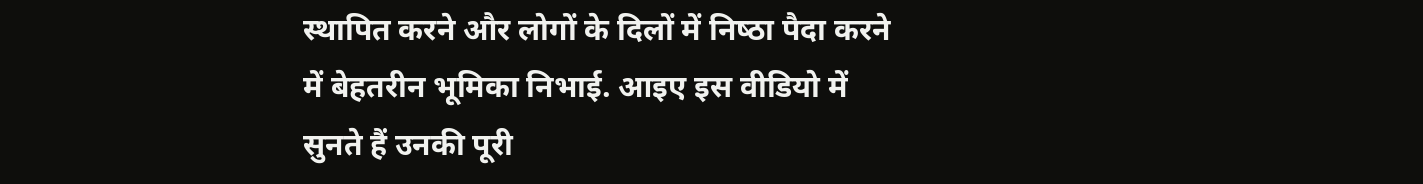स्‍था‍प‍ित करने और लोगों के दिलों में न‍िष्‍ठा पैदा करने में बेहतरीन भूम‍िका न‍िभाई. आइए इस वीड‍ियो में सुनते हैं उनकी पूरी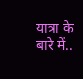यात्रा के बारे में..